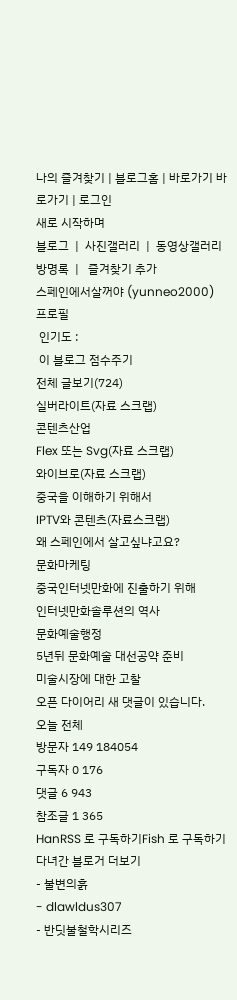나의 즐겨찾기 | 블로그홈 | 바로가기 바로가기 | 로그인
새로 시작하며
블로그  |  사진갤러리  |  동영상갤러리 방명록  |   즐겨찾기 추가
스페인에서살꺼야 (yunneo2000)
프로필
 인기도 :
 이 블로그 점수주기
전체 글보기(724)
실버라이트(자료 스크랩)
콘텐츠산업
Flex 또는 Svg(자료 스크랩)
와이브로(자료 스크랩)
중국을 이해하기 위해서
IPTV와 콘텐츠(자료스크랩)
왜 스페인에서 살고싶냐고요?
문화마케팅
중국인터넷만화에 진출하기 위해
인터넷만화솔루션의 역사
문화예술행정
5년뒤 문화예술 대선공약 준비
미술시장에 대한 고찰
오픈 다이어리 새 댓글이 있습니다.
오늘 전체
방문자 149 184054
구독자 0 176
댓글 6 943
참조글 1 365
HanRSS 로 구독하기Fish 로 구독하기
다녀간 블로거 더보기
- 불변의흙
- dlawldus307
- 반딧불철학시리즈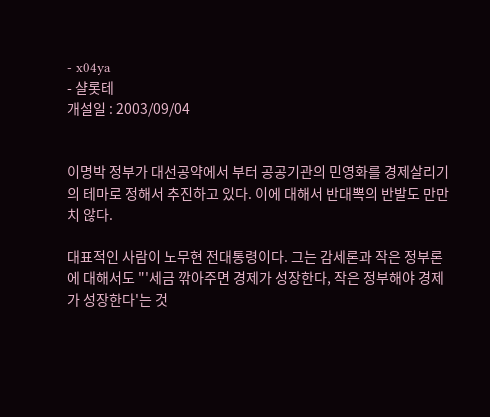- x04ya
- 샬롯테
개설일 : 2003/09/04


이명박 정부가 대선공약에서 부터 공공기관의 민영화를 경제살리기의 테마로 정해서 추진하고 있다. 이에 대해서 반대뽁의 반발도 만만치 않다.

대표적인 사람이 노무현 전대통령이다. 그는 감세론과 작은 정부론에 대해서도 "'세금 깎아주면 경제가 성장한다, 작은 정부해야 경제가 성장한다'는 것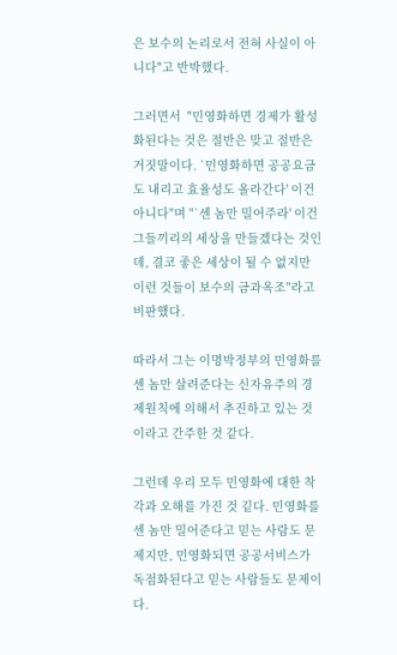은 보수의 논리로서 전혀 사실이 아니다"고 반박했다.

그러면서  "민영화하면 경제가 활성화된다는 것은 절반은 맞고 절반은 거짓말이다. `민영화하면 공공요금도 내리고 효율성도 올라간다' 이건 아니다"며 "`센 놈만 밀어주라' 이건 그들끼리의 세상을 만들겠다는 것인데, 결코 좋은 세상이 될 수 없지만 이런 것들이 보수의 금과옥조"라고 비판했다.

따라서 그는 이명박정부의 민영화를 센 놈만 살려준다는 신자유주의 경제원칙에 의해서 추진하고 있는 것이라고 간주한 것 같다.

그런데 우리 모두 민영화에 대한 착각과 오해를 가진 것 깉다. 민영화를 센 놈만 밀어준다고 믿는 사람도 문제지만, 민영화되면 공공서비스가 독점화된다고 믿는 사람들도 문제이다.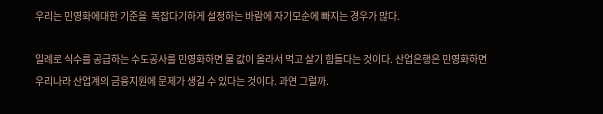우리는 민영화에대한 기준을  복잡다기하게 설정하는 바람에 자기모순에 빠지는 경우가 많다.

일례로 식수를 공급하는 수도공사를 민영화하면 물 값이 올라서 먹고 살기 힘들다는 것이다. 산업은행은 민영화하면 우리나라 산업계의 금융지원에 문제가 생길 수 있다는 것이다. 과연 그럴까.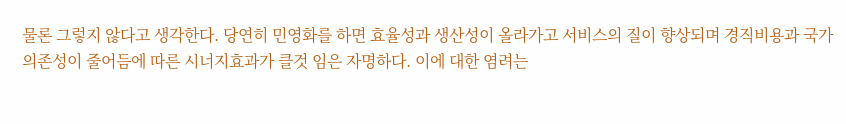물론 그렇지 않다고 생각한다. 당연히 민영화를 하면 효율성과 생산성이 올라가고 서비스의 질이 향상되며 경직비용과 국가의존성이 줄어듬에 따른 시너지효과가 클것 임은 자명하다. 이에 대한 염려는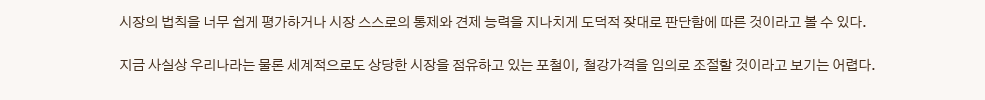시장의 법칙을 너무 쉽게 평가하거나 시장 스스로의 통제와 견제 능력을 지나치게 도덕적 잦대로 판단함에 따른 것이라고 볼 수 있다.

지금 사실상 우리나라는 물론 세계적으로도 상당한 시장을 점유하고 있는 포철이, 철강가격을 임의로 조절할 것이라고 보기는 어렵다.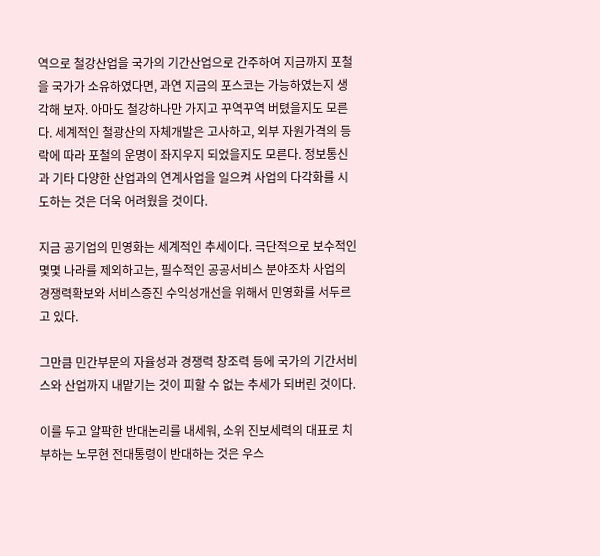역으로 철강산업을 국가의 기간산업으로 간주하여 지금까지 포철을 국가가 소유하였다면, 과연 지금의 포스코는 가능하였는지 생각해 보자. 아마도 철강하나만 가지고 꾸역꾸역 버텼을지도 모른다. 세계적인 철광산의 자체개발은 고사하고, 외부 자원가격의 등락에 따라 포철의 운명이 좌지우지 되었을지도 모른다. 정보통신과 기타 다양한 산업과의 연계사업을 일으켜 사업의 다각화를 시도하는 것은 더욱 어려웠을 것이다.

지금 공기업의 민영화는 세계적인 추세이다. 극단적으로 보수적인 몇몇 나라를 제외하고는, 필수적인 공공서비스 분야조차 사업의 경쟁력확보와 서비스증진 수익성개선을 위해서 민영화를 서두르고 있다.

그만큼 민간부문의 자율성과 경쟁력 창조력 등에 국가의 기간서비스와 산업까지 내맡기는 것이 피할 수 없는 추세가 되버린 것이다.

이를 두고 얄팍한 반대논리를 내세워, 소위 진보세력의 대표로 치부하는 노무현 전대통령이 반대하는 것은 우스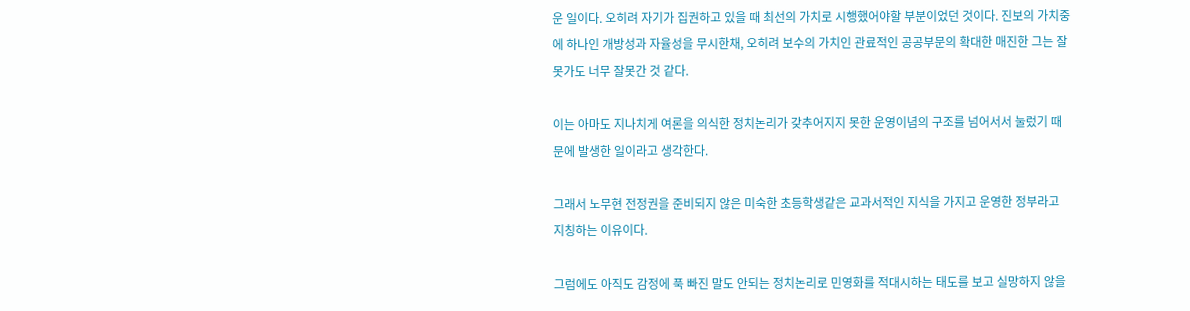운 일이다. 오히려 자기가 집권하고 있을 때 최선의 가치로 시행했어야할 부분이었던 것이다. 진보의 가치중에 하나인 개방성과 자율성을 무시한채, 오히려 보수의 가치인 관료적인 공공부문의 확대한 매진한 그는 잘못가도 너무 잘못간 것 같다.

이는 아마도 지나치게 여론을 의식한 정치논리가 갖추어지지 못한 운영이념의 구조를 넘어서서 눌렀기 때문에 발생한 일이라고 생각한다.

그래서 노무현 전정권을 준비되지 않은 미숙한 초등학생같은 교과서적인 지식을 가지고 운영한 정부라고 지칭하는 이유이다.

그럼에도 아직도 감정에 푹 빠진 말도 안되는 정치논리로 민영화를 적대시하는 태도를 보고 실망하지 않을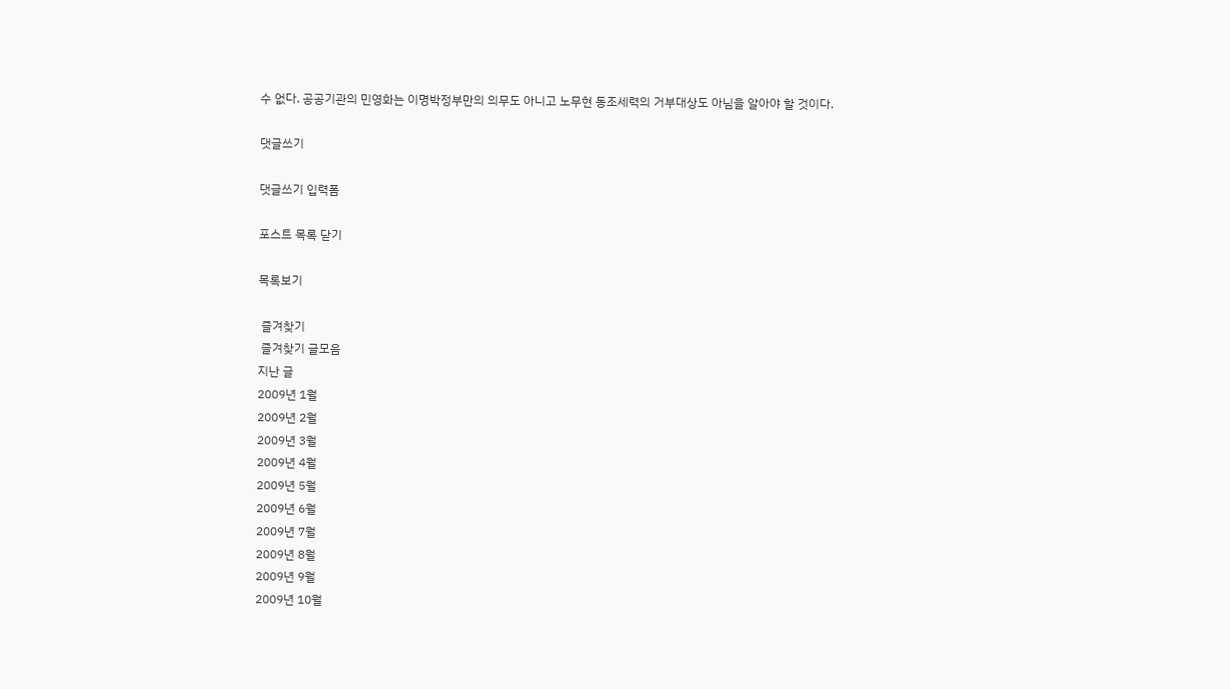수 없다. 공공기관의 민영화는 이명박정부만의 의무도 아니고 노무현 동조세력의 거부대상도 아님을 알아야 할 것이다.

댓글쓰기

댓글쓰기 입력폼

포스트 목록 닫기

목록보기

 즐겨찾기
 즐겨찾기 글모음
지난 글
2009년 1월
2009년 2월
2009년 3월
2009년 4월
2009년 5월
2009년 6월
2009년 7월
2009년 8월
2009년 9월
2009년 10월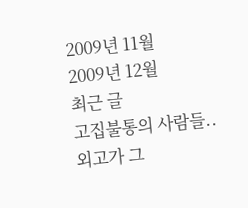2009년 11월
2009년 12월
최근 글
고집불통의 사람들..
외고가 그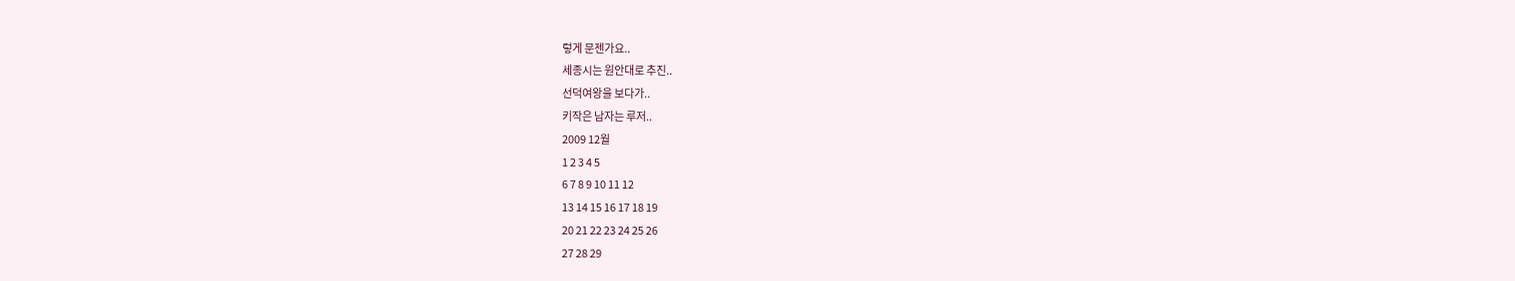렇게 문젠가요..
세종시는 원안대로 추진..
선덕여왕을 보다가..
키작은 남자는 루저..
2009 12월
1 2 3 4 5
6 7 8 9 10 11 12
13 14 15 16 17 18 19
20 21 22 23 24 25 26
27 28 29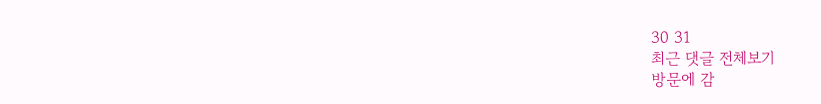30 31
최근 댓글 전체보기
방문에 감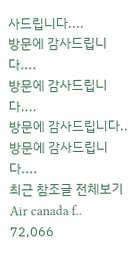사드립니다....
방문에 감사드립니다....
방문에 감사드립니다....
방문에 감사드립니다..
방문에 감사드립니다....
최근 참조글 전체보기
Air canada f..
72,066